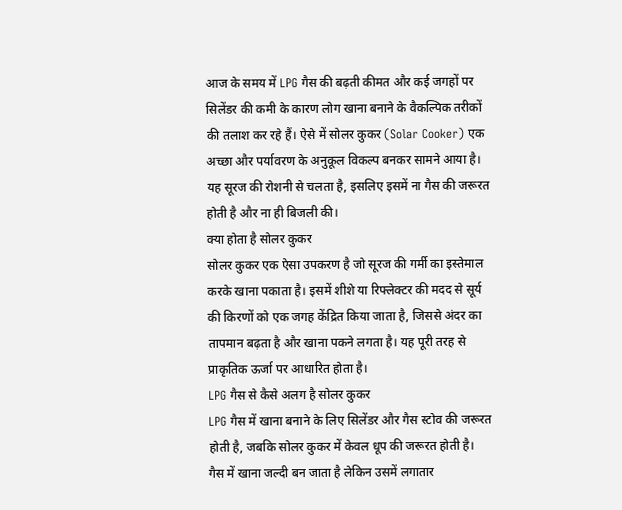आज के समय में LPG गैस की बढ़ती कीमत और कई जगहों पर सिलेंडर की कमी के कारण लोग खाना बनाने के वैकल्पिक तरीकों की तलाश कर रहे हैं। ऐसे में सोलर कुकर (Solar Cooker) एक अच्छा और पर्यावरण के अनुकूल विकल्प बनकर सामने आया है। यह सूरज की रोशनी से चलता है, इसलिए इसमें ना गैस की जरूरत होती है और ना ही बिजली की।
क्या होता है सोलर कुकर
सोलर कुकर एक ऐसा उपकरण है जो सूरज की गर्मी का इस्तेमाल करके खाना पकाता है। इसमें शीशे या रिफ्लेक्टर की मदद से सूर्य की किरणों को एक जगह केंद्रित किया जाता है, जिससे अंदर का तापमान बढ़ता है और खाना पकने लगता है। यह पूरी तरह से प्राकृतिक ऊर्जा पर आधारित होता है।
LPG गैस से कैसे अलग है सोलर कुकर
LPG गैस में खाना बनाने के लिए सिलेंडर और गैस स्टोव की जरूरत होती है, जबकि सोलर कुकर में केवल धूप की जरूरत होती है। गैस में खाना जल्दी बन जाता है लेकिन उसमें लगातार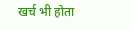खर्च भी होता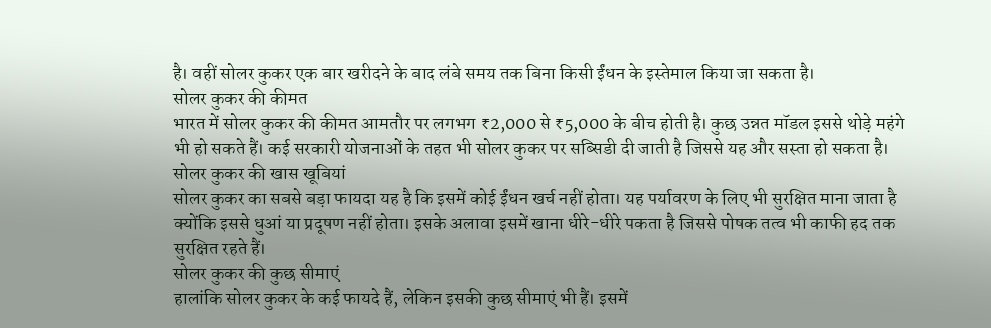है। वहीं सोलर कुकर एक बार खरीदने के बाद लंबे समय तक बिना किसी ईंधन के इस्तेमाल किया जा सकता है।
सोलर कुकर की कीमत
भारत में सोलर कुकर की कीमत आमतौर पर लगभग ₹2,000 से ₹5,000 के बीच होती है। कुछ उन्नत मॉडल इससे थोड़े महंगे भी हो सकते हैं। कई सरकारी योजनाओं के तहत भी सोलर कुकर पर सब्सिडी दी जाती है जिससे यह और सस्ता हो सकता है।
सोलर कुकर की खास खूबियां
सोलर कुकर का सबसे बड़ा फायदा यह है कि इसमें कोई ईंधन खर्च नहीं होता। यह पर्यावरण के लिए भी सुरक्षित माना जाता है क्योंकि इससे धुआं या प्रदूषण नहीं होता। इसके अलावा इसमें खाना धीरे-धीरे पकता है जिससे पोषक तत्व भी काफी हद तक सुरक्षित रहते हैं।
सोलर कुकर की कुछ सीमाएं
हालांकि सोलर कुकर के कई फायदे हैं, लेकिन इसकी कुछ सीमाएं भी हैं। इसमें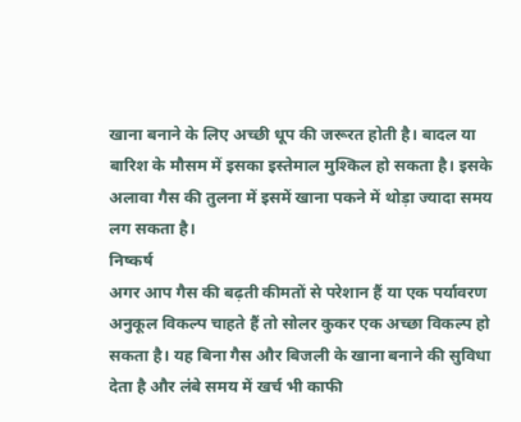खाना बनाने के लिए अच्छी धूप की जरूरत होती है। बादल या बारिश के मौसम में इसका इस्तेमाल मुश्किल हो सकता है। इसके अलावा गैस की तुलना में इसमें खाना पकने में थोड़ा ज्यादा समय लग सकता है।
निष्कर्ष
अगर आप गैस की बढ़ती कीमतों से परेशान हैं या एक पर्यावरण अनुकूल विकल्प चाहते हैं तो सोलर कुकर एक अच्छा विकल्प हो सकता है। यह बिना गैस और बिजली के खाना बनाने की सुविधा देता है और लंबे समय में खर्च भी काफी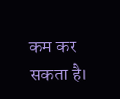कम कर सकता है।